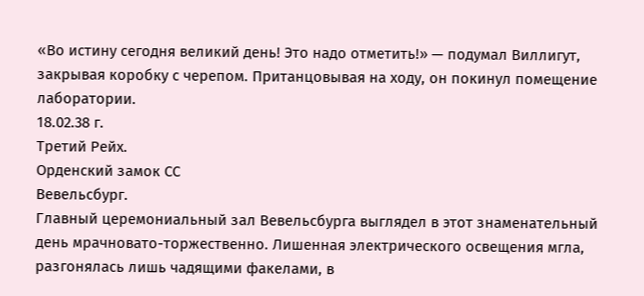«Во истину сегодня великий день! Это надо отметить!» — подумал Виллигут, закрывая коробку с черепом. Пританцовывая на ходу, он покинул помещение лаборатории.
18.02.38 г.
Третий Рейх.
Орденский замок СС
Вевельсбург.
Главный церемониальный зал Вевельсбурга выглядел в этот знаменательный день мрачновато-торжественно. Лишенная электрического освещения мгла, разгонялась лишь чадящими факелами, в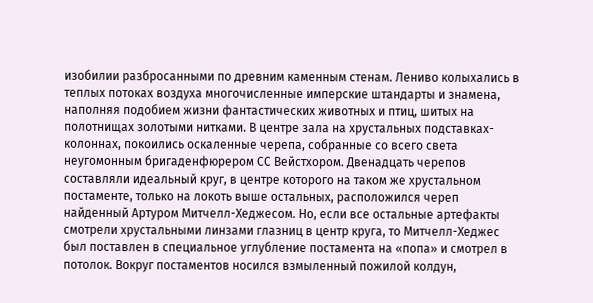изобилии разбросанными по древним каменным стенам. Лениво колыхались в теплых потоках воздуха многочисленные имперские штандарты и знамена, наполняя подобием жизни фантастических животных и птиц, шитых на полотнищах золотыми нитками. В центре зала на хрустальных подставках-колоннах, покоились оскаленные черепа, собранные со всего света неугомонным бригаденфюрером СС Вейстхором. Двенадцать черепов составляли идеальный круг, в центре которого на таком же хрустальном постаменте, только на локоть выше остальных, расположился череп найденный Артуром Митчелл-Хеджесом. Но, если все остальные артефакты смотрели хрустальными линзами глазниц в центр круга, то Митчелл-Хеджес был поставлен в специальное углубление постамента на «попа» и смотрел в потолок. Вокруг постаментов носился взмыленный пожилой колдун,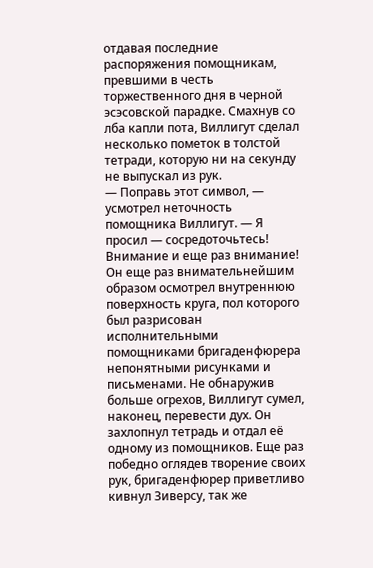отдавая последние распоряжения помощникам, превшими в честь торжественного дня в черной эсэсовской парадке. Смахнув со лба капли пота, Виллигут сделал несколько пометок в толстой тетради, которую ни на секунду не выпускал из рук.
— Поправь этот символ, — усмотрел неточность помощника Виллигут. — Я просил — сосредоточьтесь! Внимание и еще раз внимание!
Он еще раз внимательнейшим образом осмотрел внутреннюю поверхность круга, пол которого был разрисован исполнительными помощниками бригаденфюрера непонятными рисунками и письменами. Не обнаружив больше огрехов, Виллигут сумел, наконец, перевести дух. Он захлопнул тетрадь и отдал её одному из помощников. Еще раз победно оглядев творение своих рук, бригаденфюрер приветливо кивнул Зиверсу, так же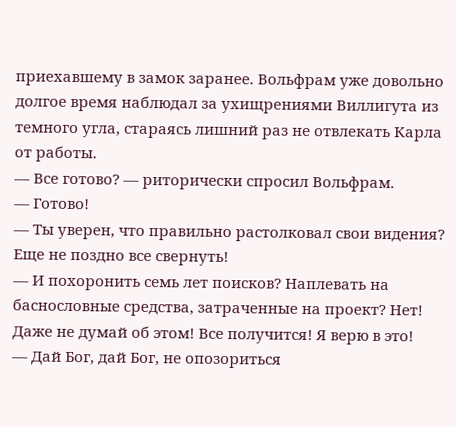приехавшему в замок заранее. Вольфрам уже довольно долгое время наблюдал за ухищрениями Виллигута из темного угла, стараясь лишний раз не отвлекать Карла от работы.
— Все готово? — риторически спросил Вольфрам.
— Готово!
— Ты уверен, что правильно растолковал свои видения? Еще не поздно все свернуть!
— И похоронить семь лет поисков? Наплевать на баснословные средства, затраченные на проект? Нет! Даже не думай об этом! Все получится! Я верю в это!
— Дай Бог, дай Бог, не опозориться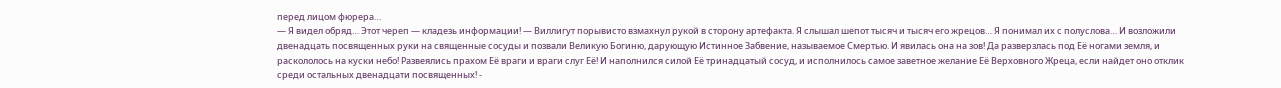перед лицом фюрера…
— Я видел обряд… Этот череп — кладезь информации! — Виллигут порывисто взмахнул рукой в сторону артефакта. Я слышал шепот тысяч и тысяч его жрецов… Я понимал их с полуслова… И возложили двенадцать посвященных руки на священные сосуды и позвали Великую Богиню, дарующую Истинное Забвение, называемое Смертью. И явилась она на зов! Да разверзлась под Её ногами земля, и раскололось на куски небо! Развеялись прахом Её враги и враги слуг Её! И наполнился силой Её тринадцатый сосуд, и исполнилось самое заветное желание Её Верховного Жреца, если найдет оно отклик среди остальных двенадцати посвященных! -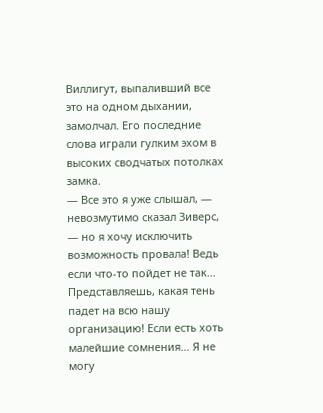Виллигут, выпаливший все это на одном дыхании, замолчал. Его последние слова играли гулким эхом в высоких сводчатых потолках замка.
— Все это я уже слышал, — невозмутимо сказал Зиверс, — но я хочу исключить возможность провала! Ведь если что-то пойдет не так… Представляешь, какая тень падет на всю нашу организацию! Если есть хоть малейшие сомнения… Я не могу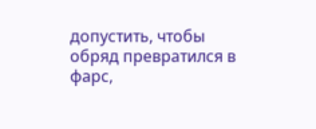допустить, чтобы обряд превратился в фарс,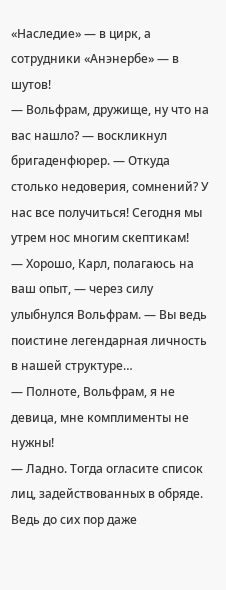«Наследие» — в цирк, а сотрудники «Анэнербе» — в шутов!
— Вольфрам, дружище, ну что на вас нашло? — воскликнул бригаденфюрер. — Откуда столько недоверия, сомнений? У нас все получиться! Сегодня мы утрем нос многим скептикам!
— Хорошо, Карл, полагаюсь на ваш опыт, — через силу улыбнулся Вольфрам. — Вы ведь поистине легендарная личность в нашей структуре…
— Полноте, Вольфрам, я не девица, мне комплименты не нужны!
— Ладно. Тогда огласите список лиц, задействованных в обряде. Ведь до сих пор даже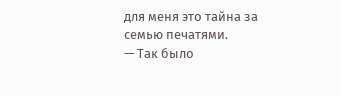для меня это тайна за семью печатями.
— Так было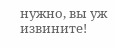нужно, вы уж извините!